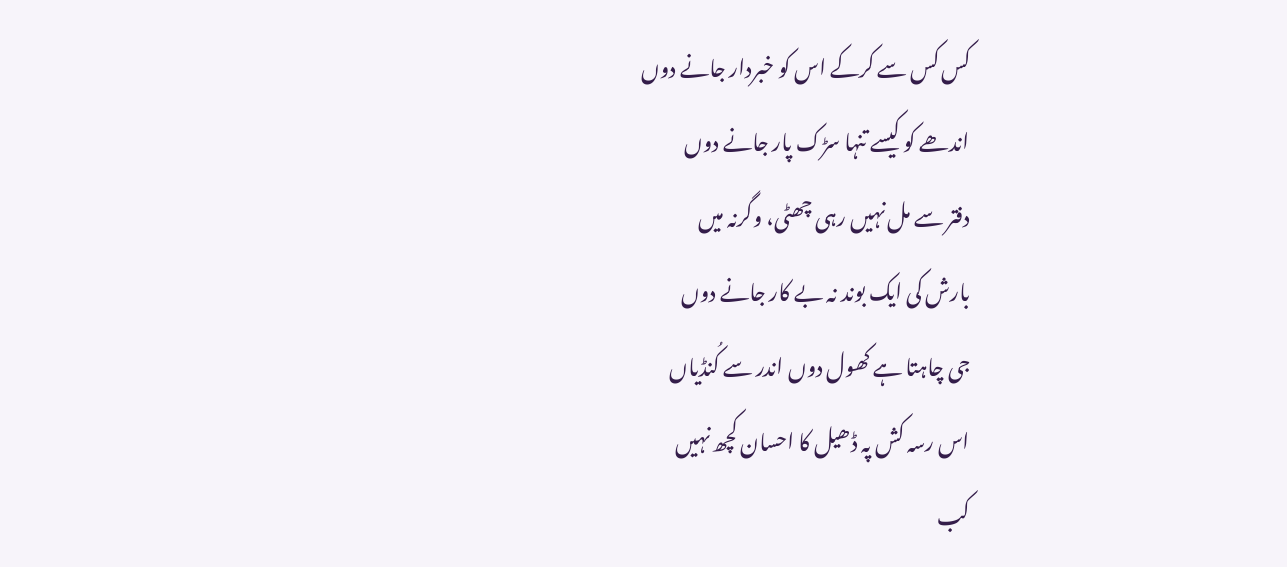کس کس سے کرکے اس کو خبردار جانے دوں
اندھے کو کیسے تنہا سڑک پار جانے دوں
دفتر سے مل نہیں رہی چھٹی، وگرنہ میں
بارش کی ایک بوند نہ بے کار جانے دوں
جی چاہتا ہے کھول دوں اندر سے کُنڈیاں
اس رسہ کش پہ ڈھیل کا احسان کچھ نہیں
کب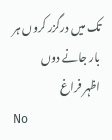تک میں درگزر کروں ہر بار جانے دوں
اظہر فراغ
No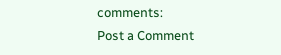comments:
Post a Comment